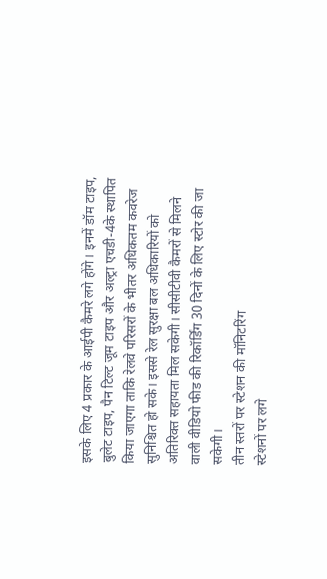इसके लिए 4 प्रकार के आईपी कैमरे लगे होंगे। इनमें डॉम टाइप, बुलेट टाइप, पैन टिल्ट जूम टाइप और अल्ट्रा एचडी-4के स्थापित किया जाएगा ताकि रेलवे परिसरों के भीतर अधिकतम कवरेज सुनिश्चित हो सके। इससे रेल सुरक्षा बल अधिकारियों को अतिरिक्त सहायता मिल सकेगी। सीसीटीवी कैमरों से मिलने वाली वीडियो फीड की रिकॉर्डिंग 30 दिनों के लिए स्टोर की जा सकेगी।
तीन स्तरों पर स्टेशन की मॉनिटरिंग
स्टेशनों पर लगे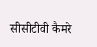सीसीटीवी कैमरे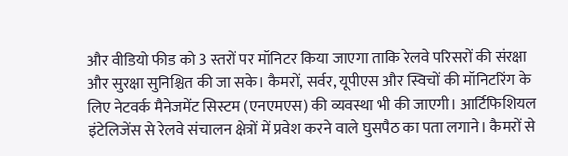और वीडियो फीड को 3 स्तरों पर मॉनिटर किया जाएगा ताकि रेलवे परिसरों की संरक्षा और सुरक्षा सुनिश्चित की जा सके। कैमरों, सर्वर, यूपीएस और स्विचों की मॉनिटरिंग के लिए नेटवर्क मैनेजमेंट सिस्टम (एनएमएस) की व्यवस्था भी की जाएगी। आर्टिफिशियल इंटेलिजेंस से रेलवे संचालन क्षेत्रों में प्रवेश करने वाले घुसपैठ का पता लगाने। कैमरों से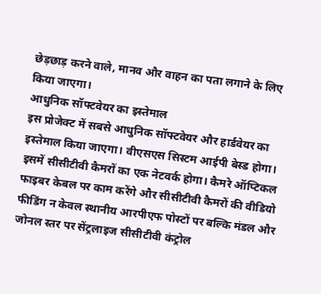छेड़छाड़ करने वाले, मानव और वाहन का पता लगाने के लिए किया जाएगा।
आधुनिक सॉफ्टवेयर का इस्तेमाल
इस प्रोजेक्ट में सबसे आधुनिक सॉफ्टवेयर और हार्डवेयर का इस्तेमाल किया जाएगा। वीएसएस सिस्टम आईपी बेस्ड होगा। इसमें सीसीटीवी कैमरों का एक नेटवर्क होगा। कैमरे ऑप्टिकल फाइबर केबल पर काम करेंगे और सीसीटीवी कैमरों की वीडियो फीडिंग न केवल स्थानीय आरपीएफ पोस्टों पर बल्कि मंडल और जोनल स्तर पर सेंट्रलाइज सीसीटीवी कंट्रोल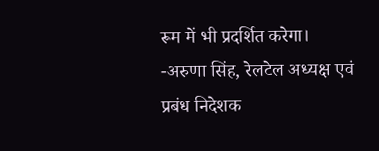रूम में भी प्रदर्शित करेगा।
-अरुणा सिंह, रेलटेल अध्यक्ष एवं प्रबंध निदेशक